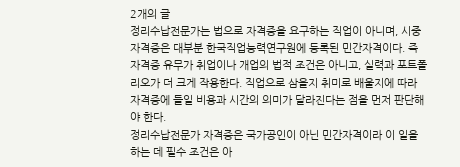2개의 글
정리수납전문가는 법으로 자격증을 요구하는 직업이 아니며, 시중 자격증은 대부분 한국직업능력연구원에 등록된 민간자격이다. 즉 자격증 유무가 취업이나 개업의 법적 조건은 아니고, 실력과 포트폴리오가 더 크게 작용한다. 직업으로 삼을지 취미로 배울지에 따라 자격증에 들일 비용과 시간의 의미가 달라진다는 점을 먼저 판단해야 한다.
정리수납전문가 자격증은 국가공인이 아닌 민간자격이라 이 일을 하는 데 필수 조건은 아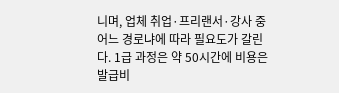니며, 업체 취업·프리랜서·강사 중 어느 경로냐에 따라 필요도가 갈린다. 1급 과정은 약 50시간에 비용은 발급비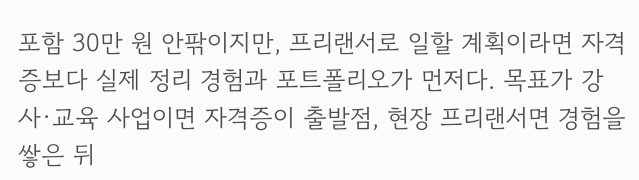포함 30만 원 안팎이지만, 프리랜서로 일할 계획이라면 자격증보다 실제 정리 경험과 포트폴리오가 먼저다. 목표가 강사·교육 사업이면 자격증이 출발점, 현장 프리랜서면 경험을 쌓은 뒤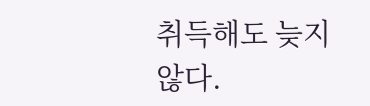취득해도 늦지 않다.